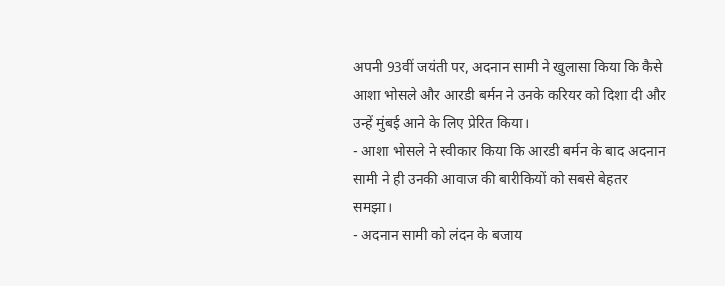अपनी 93वीं जयंती पर, अदनान सामी ने खुलासा किया कि कैसे आशा भोसले और आरडी बर्मन ने उनके करियर को दिशा दी और उन्हें मुंबई आने के लिए प्रेरित किया।
- आशा भोसले ने स्वीकार किया कि आरडी बर्मन के बाद अदनान सामी ने ही उनकी आवाज की बारीकियों को सबसे बेहतर समझा।
- अदनान सामी को लंदन के बजाय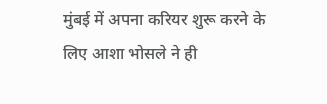मुंबई में अपना करियर शुरू करने के लिए आशा भोसले ने ही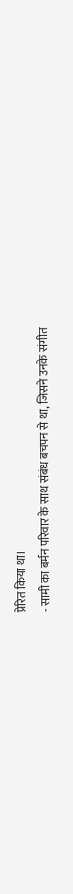प्रेरित किया था।
- सामी का बर्मन परिवार के साथ संबंध बचपन से था, जिसने उनके संगीत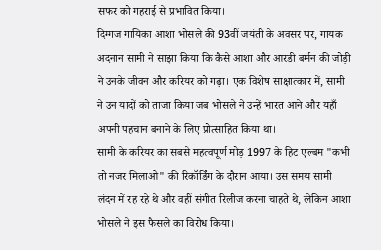सफर को गहराई से प्रभावित किया।
दिग्गज गायिका आशा भोसले की 93वीं जयंती के अवसर पर, गायक अदनान सामी ने साझा किया कि कैसे आशा और आरडी बर्मन की जोड़ी ने उनके जीवन और करियर को गढ़ा। एक विशेष साक्षात्कार में, सामी ने उन यादों को ताजा किया जब भोसले ने उन्हें भारत आने और यहाँ अपनी पहचान बनाने के लिए प्रोत्साहित किया था।
सामी के करियर का सबसे महत्वपूर्ण मोड़ 1997 के हिट एल्बम "कभी तो नजर मिलाओ" की रिकॉर्डिंग के दौरान आया। उस समय सामी लंदन में रह रहे थे और वहीं संगीत रिलीज करना चाहते थे, लेकिन आशा भोसले ने इस फैसले का विरोध किया।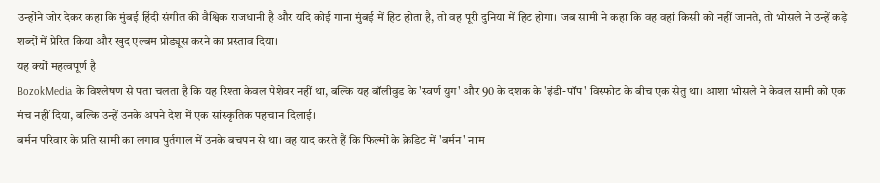उन्होंने जोर देकर कहा कि मुंबई हिंदी संगीत की वैश्विक राजधानी है और यदि कोई गाना मुंबई में हिट होता है, तो वह पूरी दुनिया में हिट होगा। जब सामी ने कहा कि वह वहां किसी को नहीं जानते, तो भोसले ने उन्हें कड़े शब्दों में प्रेरित किया और खुद एल्बम प्रोड्यूस करने का प्रस्ताव दिया।
यह क्यों महत्वपूर्ण है
BozokMedia के विश्लेषण से पता चलता है कि यह रिश्ता केवल पेशेवर नहीं था, बल्कि यह बॉलीवुड के 'स्वर्ण युग' और 90 के दशक के 'इंडी-पॉप' विस्फोट के बीच एक सेतु था। आशा भोसले ने केवल सामी को एक मंच नहीं दिया, बल्कि उन्हें उनके अपने देश में एक सांस्कृतिक पहचान दिलाई।
बर्मन परिवार के प्रति सामी का लगाव पुर्तगाल में उनके बचपन से था। वह याद करते हैं कि फिल्मों के क्रेडिट में 'बर्मन' नाम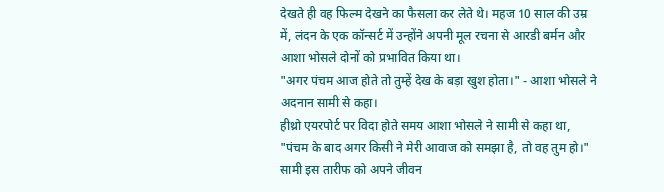देखते ही वह फिल्म देखने का फैसला कर लेते थे। महज 10 साल की उम्र में, लंदन के एक कॉन्सर्ट में उन्होंने अपनी मूल रचना से आरडी बर्मन और आशा भोसले दोनों को प्रभावित किया था।
"अगर पंचम आज होते तो तुम्हें देख के बड़ा खुश होता।" - आशा भोसले ने अदनान सामी से कहा।
हीथ्रो एयरपोर्ट पर विदा होते समय आशा भोसले ने सामी से कहा था, "पंचम के बाद अगर किसी ने मेरी आवाज को समझा है, तो वह तुम हो।" सामी इस तारीफ को अपने जीवन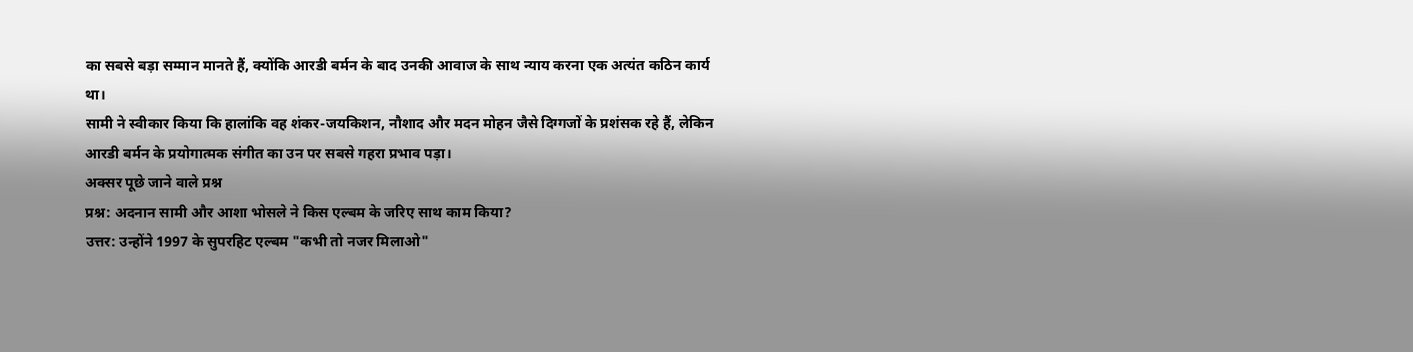का सबसे बड़ा सम्मान मानते हैं, क्योंकि आरडी बर्मन के बाद उनकी आवाज के साथ न्याय करना एक अत्यंत कठिन कार्य था।
सामी ने स्वीकार किया कि हालांकि वह शंकर-जयकिशन, नौशाद और मदन मोहन जैसे दिग्गजों के प्रशंसक रहे हैं, लेकिन आरडी बर्मन के प्रयोगात्मक संगीत का उन पर सबसे गहरा प्रभाव पड़ा।
अक्सर पूछे जाने वाले प्रश्न
प्रश्न: अदनान सामी और आशा भोसले ने किस एल्बम के जरिए साथ काम किया?
उत्तर: उन्होंने 1997 के सुपरहिट एल्बम "कभी तो नजर मिलाओ"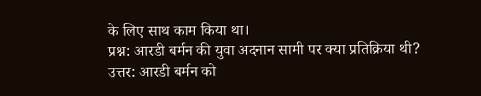के लिए साथ काम किया था।
प्रश्न: आरडी बर्मन की युवा अदनान सामी पर क्या प्रतिक्रिया थी?
उत्तर: आरडी बर्मन को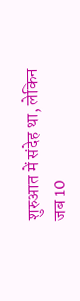शुरुआत में संदेह था, लेकिन जब 10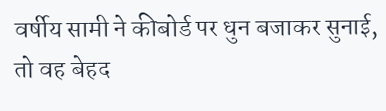वर्षीय सामी ने कीबोर्ड पर धुन बजाकर सुनाई, तो वह बेहद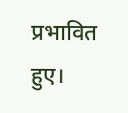प्रभावित हुए।